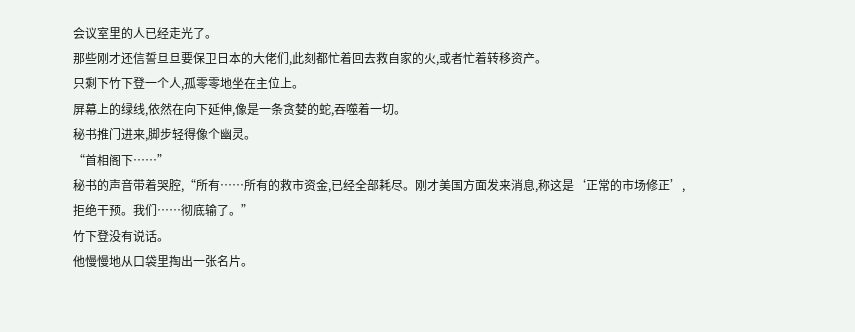会议室里的人已经走光了。
那些刚才还信誓旦旦要保卫日本的大佬们,此刻都忙着回去救自家的火,或者忙着转移资产。
只剩下竹下登一个人,孤零零地坐在主位上。
屏幕上的绿线,依然在向下延伸,像是一条贪婪的蛇,吞噬着一切。
秘书推门进来,脚步轻得像个幽灵。
“首相阁下……”
秘书的声音带着哭腔,“所有……所有的救市资金,已经全部耗尽。刚才美国方面发来消息,称这是‘正常的市场修正’,拒绝干预。我们……彻底输了。”
竹下登没有说话。
他慢慢地从口袋里掏出一张名片。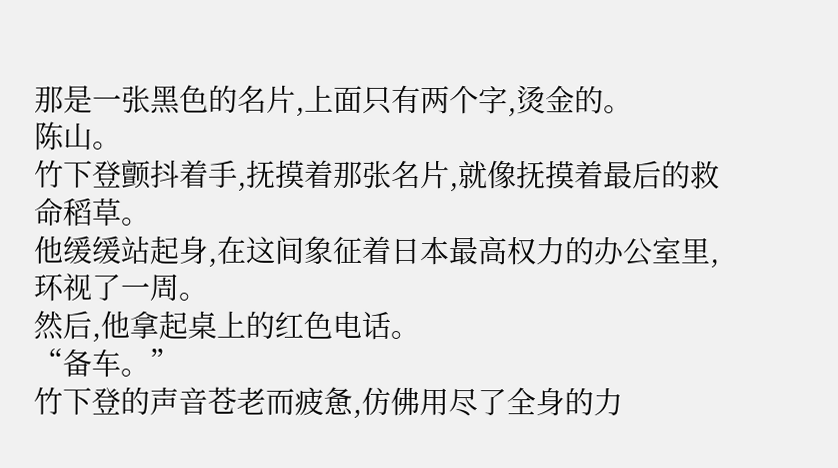那是一张黑色的名片,上面只有两个字,烫金的。
陈山。
竹下登颤抖着手,抚摸着那张名片,就像抚摸着最后的救命稻草。
他缓缓站起身,在这间象征着日本最高权力的办公室里,环视了一周。
然后,他拿起桌上的红色电话。
“备车。”
竹下登的声音苍老而疲惫,仿佛用尽了全身的力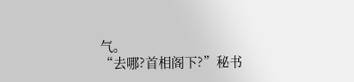气。
“去哪?首相阁下?”秘书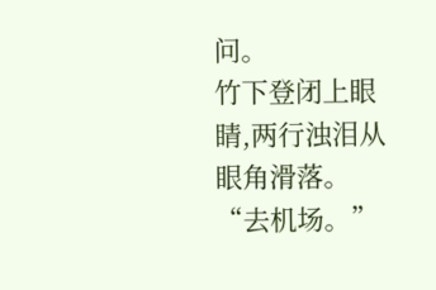问。
竹下登闭上眼睛,两行浊泪从眼角滑落。
“去机场。”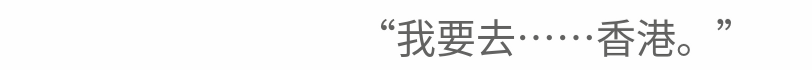“我要去……香港。”